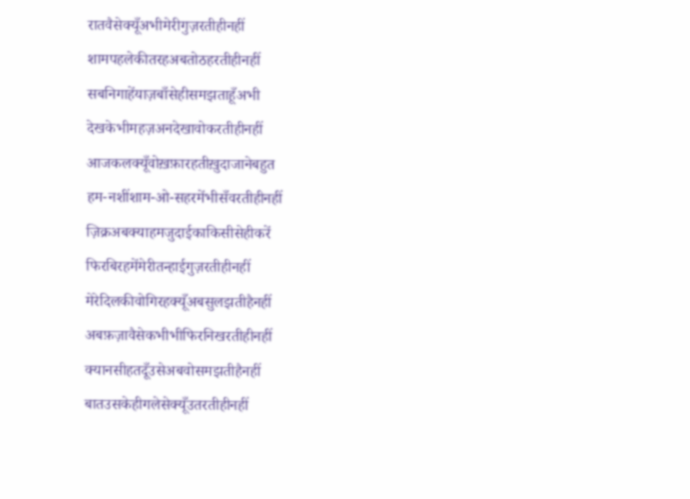रातवैसेक्यूँअभीमेरीगुज़रतीहीनहीं
शामपहलेकीतरहअबतोठहरतीहीनहीं
सबनिगाहेंयाज़बाँसेहीसमझताहूँअभी
देखकेभीमहज़अनदेखावोकरतीहीनहीं
आजकलक्यूँवोख़फ़ारहतीख़ुदाजानेबहुत
हम-नशींशाम-ओ-सहरमेंभीसँवरतीहीनहीं
ज़िक्रअबक्याहमजुदाईकाकिसीसेहीकरें
फिरबिरहमेंमेरीतन्हाईगुज़रतीहीनहीं
मेरेदिलकीवोगिरहक्यूँअबसुलझतीहैनहीं
अबफ़ज़ावैसेकभीभीफिरनिखरतीहीनहीं
क्यानसीहतदूँउसेअबवोसमझतीहैनहीं
बातउसकेहीगलेसेक्यूँउतरतीहीनहीं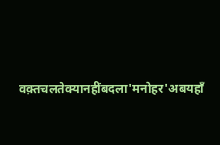वक़्तचलतेक्यानहींबदला'मनोहर'अबयहाँ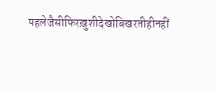पहलेजैसीफिरख़ुशीदेखोबिखरतीहीनहीं